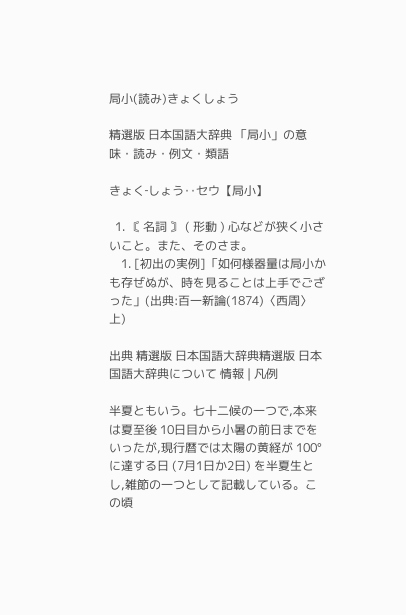局小(読み)きょくしょう

精選版 日本国語大辞典 「局小」の意味・読み・例文・類語

きょく‐しょう‥セウ【局小】

  1. 〘 名詞 〙 ( 形動 ) 心などが狭く小さいこと。また、そのさま。
    1. [初出の実例]「如何様器量は局小かも存ぜぬが、時を見ることは上手でござった」(出典:百一新論(1874)〈西周〉上)

出典 精選版 日本国語大辞典精選版 日本国語大辞典について 情報 | 凡例

半夏ともいう。七十二候の一つで,本来は夏至後 10日目から小暑の前日までをいったが,現行暦では太陽の黄経が 100°に達する日 (7月1日か2日) を半夏生とし,雑節の一つとして記載している。この頃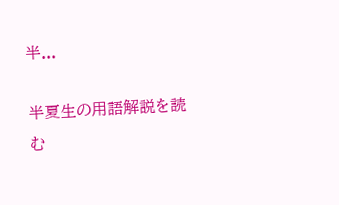半...

半夏生の用語解説を読む